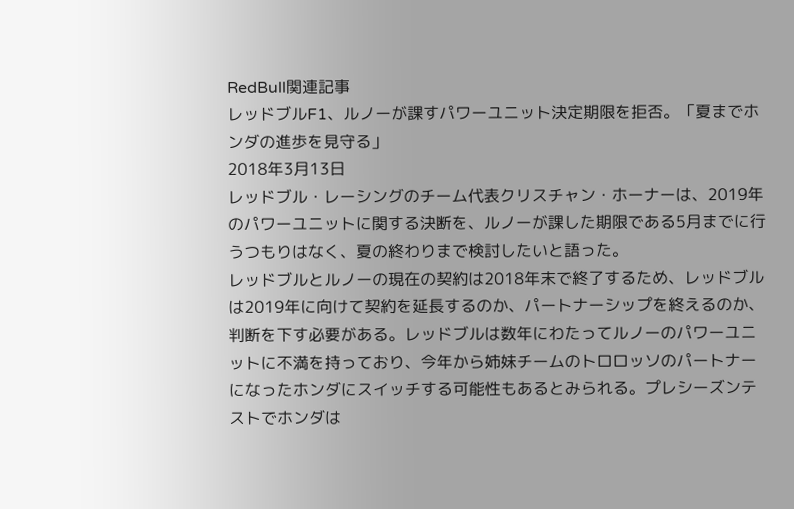RedBull関連記事
レッドブルF1、ルノーが課すパワーユニット決定期限を拒否。「夏までホンダの進歩を見守る」
2018年3月13日
レッドブル・レーシングのチーム代表クリスチャン・ホーナーは、2019年のパワーユニットに関する決断を、ルノーが課した期限である5月までに行うつもりはなく、夏の終わりまで検討したいと語った。
レッドブルとルノーの現在の契約は2018年末で終了するため、レッドブルは2019年に向けて契約を延長するのか、パートナーシップを終えるのか、判断を下す必要がある。レッドブルは数年にわたってルノーのパワーユニットに不満を持っており、今年から姉妹チームのトロロッソのパートナーになったホンダにスイッチする可能性もあるとみられる。プレシーズンテストでホンダは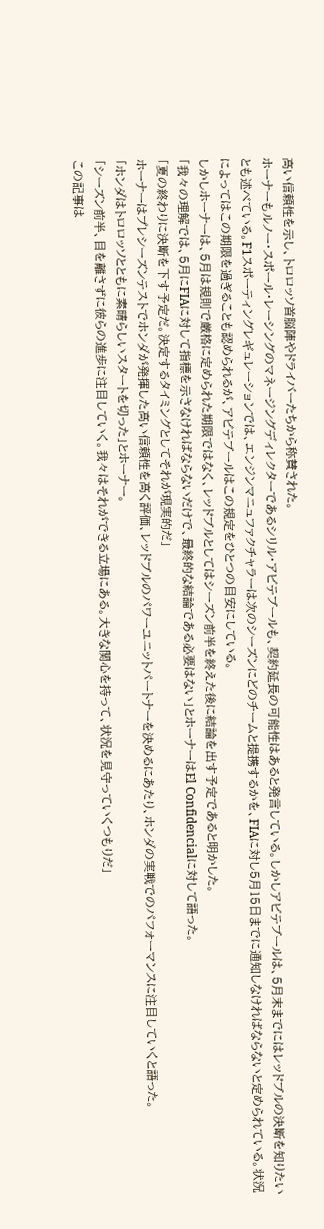高い信頼性を示し、トロロッソ首脳陣やドライバーたちから称賛された。
ホーナーもルノー・スポール・レーシングのマネージングディレクターであるシリル・アビテブールも、契約延長の可能性はあると発言している。しかしアビテブールは、5月末までにはレッドブルの決断を知りたいとも述べている。F1スポーティングレギュレーションでは、エンジンマニュファクチャラーは次のシーズンにどのチームと提携するかを、FIAに対し5月15日までに通知しなければならないと定められている。状況によってはこの期限を過ぎることも認められるが、アビテブールはこの規定をひとつの目安にしている。
しかしホーナーは、5月は規則で厳格に定められた期限ではなく、レッドブルとしてはシーズン前半を終えた後に結論を出す予定であると明かした。
「我々の理解では、5月にFIAに対して指標を示さなければならないだけで、最終的な結論である必要はない」とホーナーはEl Confidencialに対して語った。
「夏の終わりに決断を下す予定だ。決定するタイミングとしてそれが現実的だ」
ホーナーはプレシーズンテストでホンダが発揮した高い信頼性を高く評価、レッドブルのパワーユニットパートナーを決めるにあたり、ホンダの実戦でのパフォーマンスに注目していくと語った。
「ホンダはトロロッソとともに素晴らしいスタートを切った」とホーナー。
「シーズン前半、目を離さずに彼らの進歩に注目していく。我々はそれができる立場にある。大きな関心を持って、状況を見守っていくつもりだ」
この記事は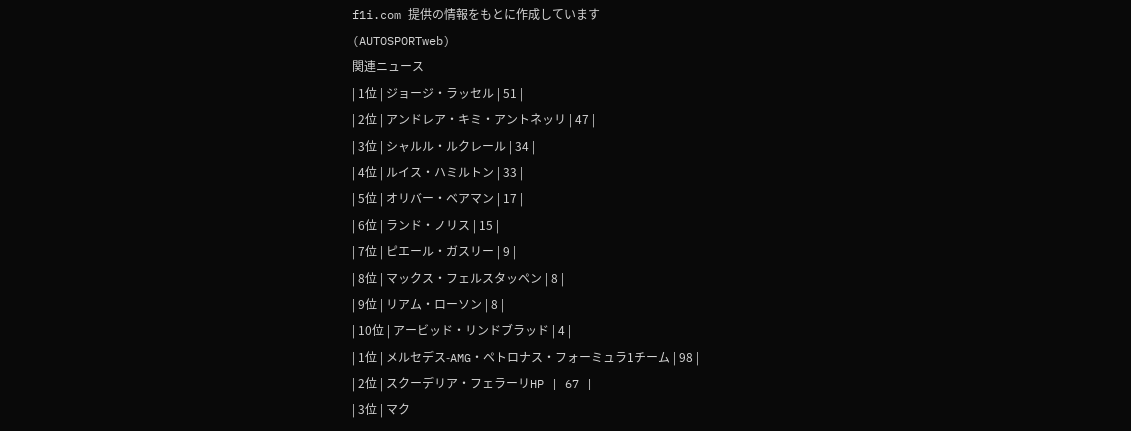f1i.com 提供の情報をもとに作成しています
(AUTOSPORTweb)
関連ニュース
| 1位 | ジョージ・ラッセル | 51 |
| 2位 | アンドレア・キミ・アントネッリ | 47 |
| 3位 | シャルル・ルクレール | 34 |
| 4位 | ルイス・ハミルトン | 33 |
| 5位 | オリバー・ベアマン | 17 |
| 6位 | ランド・ノリス | 15 |
| 7位 | ピエール・ガスリー | 9 |
| 8位 | マックス・フェルスタッペン | 8 |
| 9位 | リアム・ローソン | 8 |
| 10位 | アービッド・リンドブラッド | 4 |
| 1位 | メルセデス-AMG・ペトロナス・フォーミュラ1チーム | 98 |
| 2位 | スクーデリア・フェラーリHP | 67 |
| 3位 | マク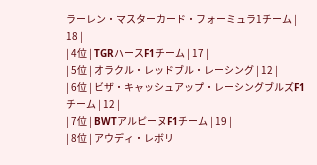ラーレン・マスターカード・フォーミュラ1チーム | 18 |
| 4位 | TGRハースF1チーム | 17 |
| 5位 | オラクル・レッドブル・レーシング | 12 |
| 6位 | ビザ・キャッシュアップ・レーシングブルズF1チーム | 12 |
| 7位 | BWTアルピーヌF1チーム | 19 |
| 8位 | アウディ・レボリ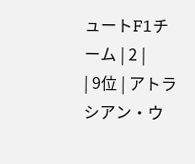ュートF1チーム | 2 |
| 9位 | アトラシアン・ウ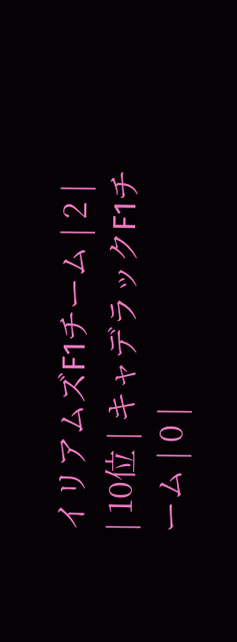イリアムズF1チーム | 2 |
| 10位 | キャデラックF1チーム | 0 |